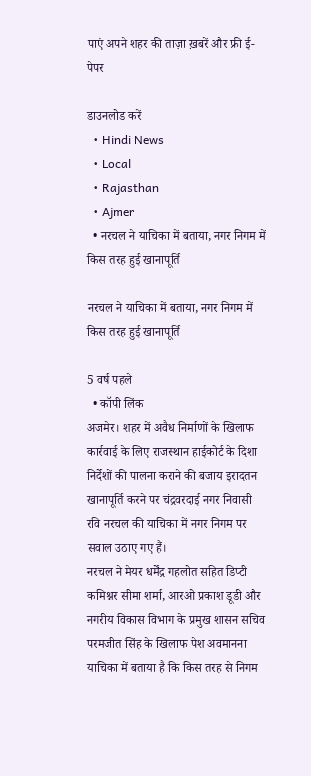पाएं अपने शहर की ताज़ा ख़बरें और फ्री ई-पेपर

डाउनलोड करें
  • Hindi News
  • Local
  • Rajasthan
  • Ajmer
  • नरचल ने याचिका में बताया, नगर निगम में किस तरह हुई खानापूर्ति

नरचल ने याचिका में बताया, नगर निगम में किस तरह हुई खानापूर्ति

5 वर्ष पहले
  • कॉपी लिंक
अजमेर। शहर में अवैध निर्माणों के खिलाफ कार्रवाई के लिए राजस्थान हाईकोर्ट के दिशा निर्देशों की पालना कराने की बजाय इरादतन खानापूर्ति करने पर चंद्रवरदाई नगर निवासी रवि नरचल की याचिका में नगर निगम पर सवाल उठाए गए हैं।
नरचल ने मेयर धर्मेंद्र गहलोत सहित डिप्टी कमिश्नर सीमा शर्मा, आरओ प्रकाश डूडी और नगरीय विकास विभाग के प्रमुख शासन सचिव परमजीत सिंह के खिलाफ पेश अवमानना याचिका में बताया है कि किस तरह से निगम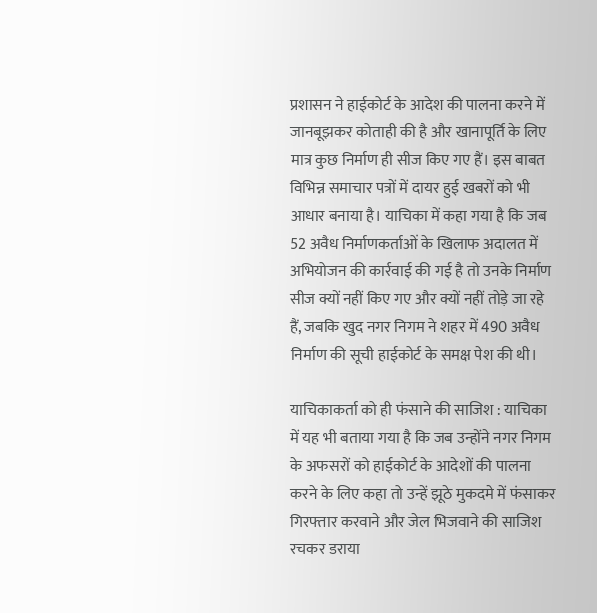प्रशासन ने हाईकोर्ट के आदेश की पालना करने में जानबूझकर कोताही की है और खानापूर्ति के लिए मात्र कुछ निर्माण ही सीज किए गए हैं। इस बाबत विभिन्न समाचार पत्रों में दायर हुई खबरों को भी आधार बनाया है। याचिका में कहा गया है कि जब 52 अवैध निर्माणकर्ताओं के खिलाफ अदालत में अभियोजन की कार्रवाई की गई है तो उनके निर्माण सीज क्यों नहीं किए गए और क्यों नहीं तोड़े जा रहे हैं, जबकि खुद नगर निगम ने शहर में 490 अवैध निर्माण की सूची हाईकोर्ट के समक्ष पेश की थी।

याचिकाकर्ता को ही फंसाने की साजिश : याचिका में यह भी बताया गया है कि जब उन्होंने नगर निगम के अफसरों को हाईकोर्ट के आदेशों की पालना करने के लिए कहा तो उन्हें झूठे मुकदमे में फंसाकर गिरफ्तार करवाने और जेल भिजवाने की साजिश रचकर डराया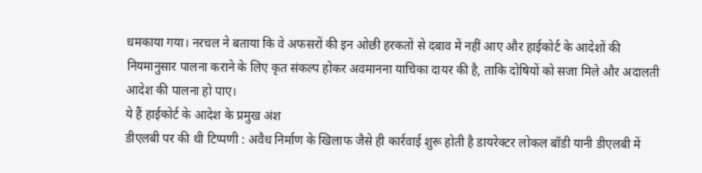धमकाया गया। नरचल ने बताया कि वे अफसरों की इन ओछी हरकतों से दबाव में नहीं आए और हाईकोर्ट के आदेशों की नियमानुसार पालना कराने के लिए कृत संकल्प होकर अवमानना याचिका दायर की है, ताकि दोषियों को सजा मिले और अदालती आदेश की पालना हो पाए।
ये हैं हाईकोर्ट के आदेश के प्रमुख अंश
डीएलबी पर की थी टिप्पणी : अवैध निर्माण के खिलाफ जैसे ही कार्रवाई शुरू होती है डायरेक्टर लोकल बॉडी यानी डीएलबी में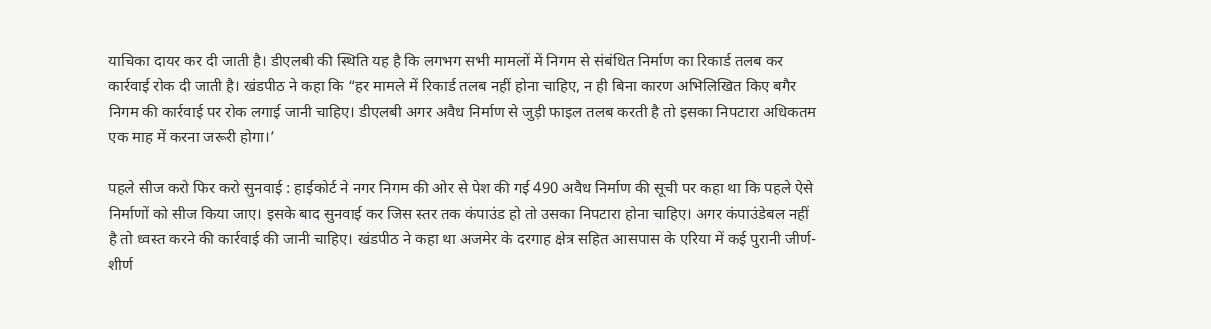याचिका दायर कर दी जाती है। डीएलबी की स्थिति यह है कि लगभग सभी मामलों में निगम से संबंधित निर्माण का रिकार्ड तलब कर कार्रवाई रोक दी जाती है। खंडपीठ ने कहा कि “हर मामले में रिकार्ड तलब नहीं होना चाहिए, न ही बिना कारण अभिलिखित किए बगैर निगम की कार्रवाई पर रोक लगाई जानी चाहिए। डीएलबी अगर अवैध निर्माण से जुड़ी फाइल तलब करती है तो इसका निपटारा अधिकतम एक माह में करना जरूरी होगा।’

पहले सीज करो फिर करो सुनवाई : हाईकोर्ट ने नगर निगम की ओर से पेश की गई 490 अवैध निर्माण की सूची पर कहा था कि पहले ऐसे निर्माणों को सीज किया जाए। इसके बाद सुनवाई कर जिस स्तर तक कंपाउंड हो तो उसका निपटारा होना चाहिए। अगर कंपाउंडेबल नहीं है तो ध्वस्त करने की कार्रवाई की जानी चाहिए। खंडपीठ ने कहा था अजमेर के दरगाह क्षेत्र सहित आसपास के एरिया में कई पुरानी जीर्ण-शीर्ण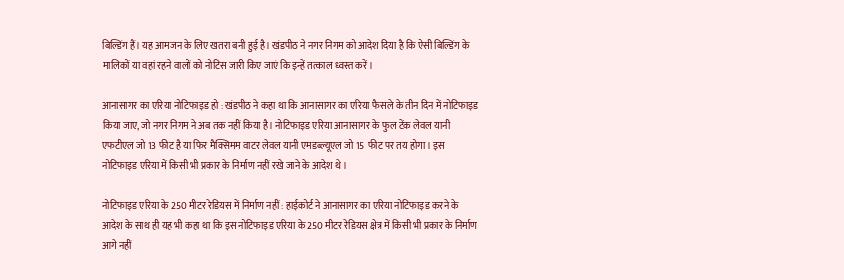बिल्डिंग हैं। यह आमजन के लिए खतरा बनी हुई है। खंडपीठ ने नगर निगम को आदेश दिया है कि ऐसी बिल्डिंग के मालिकों या वहां रहने वालों को नोटिस जारी किए जाएं कि इन्हें तत्काल ध्वस्त करें।

आनासागर का एरिया नोटिफाइड हो : खंडपीठ ने कहा था कि आनासागर का एरिया फैसले के तीन दिन में नोटिफाइड किया जाए, जो नगर निगम ने अब तक नहीं किया है। नोटिफाइड एरिया आनासागर के फुल टेंक लेवल यानी एफटीएल जो 13 फीट है या फिर मैक्सिमम वाटर लेवल यानी एमडब्ल्यूएल जो 15 फीट पर तय होगा। इस नोटिफाइड एरिया में किसी भी प्रकार के निर्माण नहीं रखे जाने के आदेश थे।

नोटिफाइड एरिया के 250 मीटर रेडियस में निर्माण नहीं : हाईकोर्ट ने आनासागर का एरिया नोटिफाइड करने के आदेश के साथ ही यह भी कहा था कि इस नोटिफाइड एरिया के 250 मीटर रेडियस क्षेत्र में किसी भी प्रकार के निर्माण आगे नहीं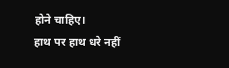होने चाहिए।
हाथ पर हाथ धरे नहीं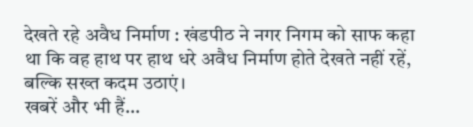देखते रहे अवैध निर्माण : खंडपीठ ने नगर निगम को साफ कहा था कि वह हाथ पर हाथ धरे अवैध निर्माण होते देखते नहीं रहें, बल्कि सख्त कदम उठाएं।
खबरें और भी हैं...